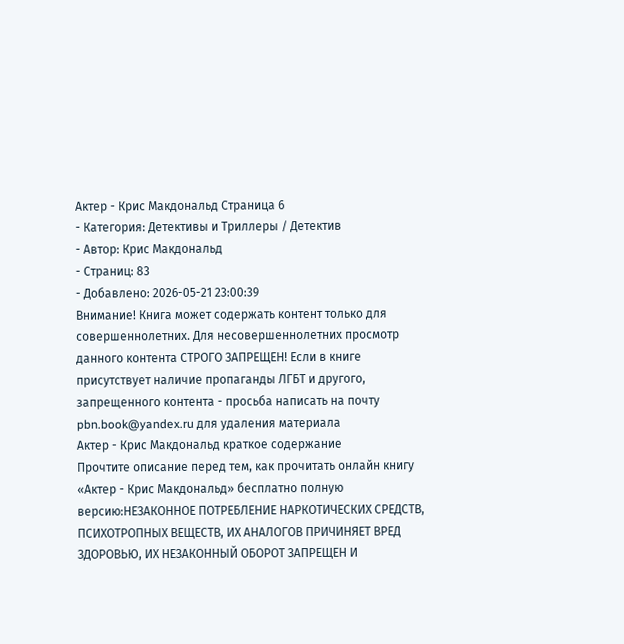Актер - Крис Макдональд Страница 6
- Категория: Детективы и Триллеры / Детектив
- Автор: Крис Макдональд
- Страниц: 83
- Добавлено: 2026-05-21 23:00:39
Внимание! Книга может содержать контент только для совершеннолетних. Для несовершеннолетних просмотр данного контента СТРОГО ЗАПРЕЩЕН! Если в книге присутствует наличие пропаганды ЛГБТ и другого, запрещенного контента - просьба написать на почту pbn.book@yandex.ru для удаления материала
Актер - Крис Макдональд краткое содержание
Прочтите описание перед тем, как прочитать онлайн книгу «Актер - Крис Макдональд» бесплатно полную версию:НЕЗАКОННОЕ ПОТРЕБЛЕНИЕ НАРКОТИЧЕСКИХ СРЕДСТВ, ПСИХОТРОПНЫХ ВЕЩЕСТВ, ИХ АНАЛОГОВ ПРИЧИНЯЕТ ВРЕД ЗДОРОВЬЮ, ИХ НЕЗАКОННЫЙ ОБОРОТ ЗАПРЕЩЕН И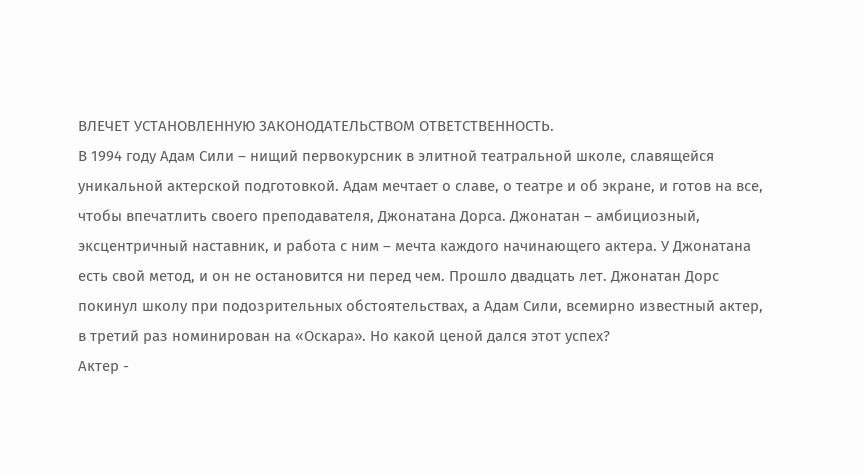ВЛЕЧЕТ УСТАНОВЛЕННУЮ ЗАКОНОДАТЕЛЬСТВОМ ОТВЕТСТВЕННОСТЬ.
В 1994 году Адам Сили – нищий первокурсник в элитной театральной школе, славящейся уникальной актерской подготовкой. Адам мечтает о славе, о театре и об экране, и готов на все, чтобы впечатлить своего преподавателя, Джонатана Дорса. Джонатан – амбициозный, эксцентричный наставник, и работа с ним – мечта каждого начинающего актера. У Джонатана есть свой метод, и он не остановится ни перед чем. Прошло двадцать лет. Джонатан Дорс покинул школу при подозрительных обстоятельствах, а Адам Сили, всемирно известный актер, в третий раз номинирован на «Оскара». Но какой ценой дался этот успех?
Актер -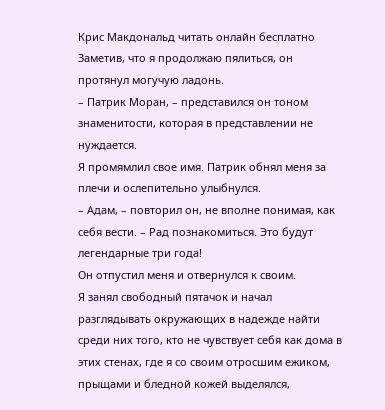Крис Макдональд читать онлайн бесплатно
Заметив, что я продолжаю пялиться, он протянул могучую ладонь.
– Патрик Моран, – представился он тоном знаменитости, которая в представлении не нуждается.
Я промямлил свое имя. Патрик обнял меня за плечи и ослепительно улыбнулся.
– Адам, – повторил он, не вполне понимая, как себя вести. – Рад познакомиться. Это будут легендарные три года!
Он отпустил меня и отвернулся к своим.
Я занял свободный пятачок и начал разглядывать окружающих в надежде найти среди них того, кто не чувствует себя как дома в этих стенах, где я со своим отросшим ежиком, прыщами и бледной кожей выделялся,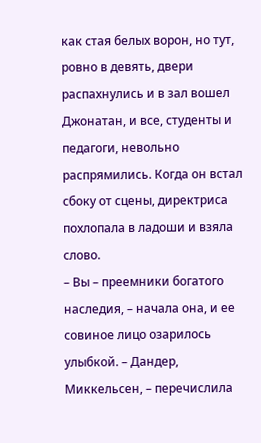как стая белых ворон, но тут, ровно в девять, двери распахнулись и в зал вошел Джонатан, и все, студенты и педагоги, невольно распрямились. Когда он встал сбоку от сцены, директриса похлопала в ладоши и взяла слово.
– Вы – преемники богатого наследия, – начала она, и ее совиное лицо озарилось улыбкой. – Дандер, Миккельсен, – перечислила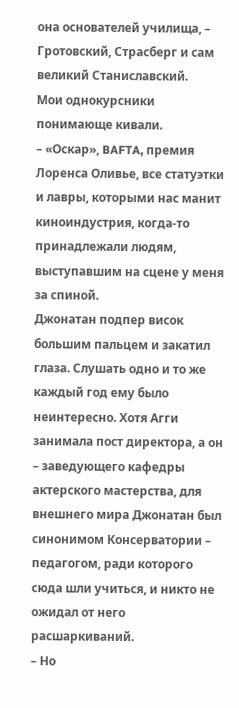она основателей училища, – Гротовский, Страсберг и сам великий Станиславский.
Мои однокурсники понимающе кивали.
– «Оскар», BAFTA, премия Лоренса Оливье, все статуэтки и лавры, которыми нас манит киноиндустрия, когда-то принадлежали людям, выступавшим на сцене у меня за спиной.
Джонатан подпер висок большим пальцем и закатил глаза. Слушать одно и то же каждый год ему было неинтересно. Хотя Агги занимала пост директора, а он – заведующего кафедры актерского мастерства, для внешнего мира Джонатан был синонимом Консерватории – педагогом, ради которого сюда шли учиться, и никто не ожидал от него расшаркиваний.
– Но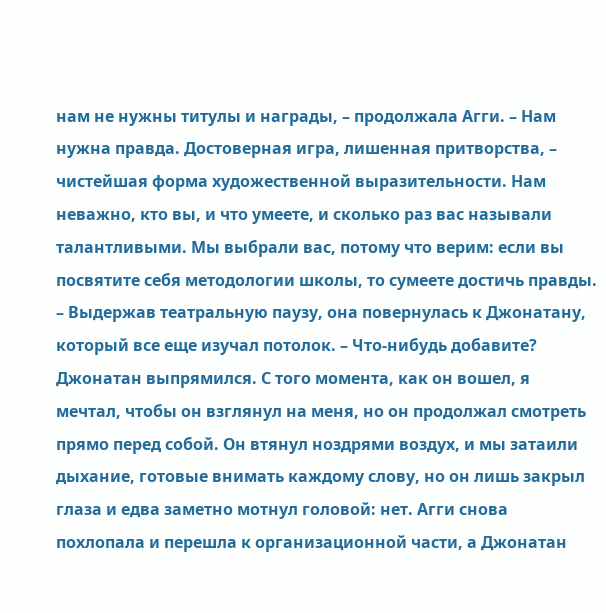нам не нужны титулы и награды, – продолжала Агги. – Нам нужна правда. Достоверная игра, лишенная притворства, – чистейшая форма художественной выразительности. Нам неважно, кто вы, и что умеете, и сколько раз вас называли талантливыми. Мы выбрали вас, потому что верим: если вы посвятите себя методологии школы, то сумеете достичь правды. – Выдержав театральную паузу, она повернулась к Джонатану, который все еще изучал потолок. – Что-нибудь добавите?
Джонатан выпрямился. С того момента, как он вошел, я мечтал, чтобы он взглянул на меня, но он продолжал смотреть прямо перед собой. Он втянул ноздрями воздух, и мы затаили дыхание, готовые внимать каждому слову, но он лишь закрыл глаза и едва заметно мотнул головой: нет. Агги снова похлопала и перешла к организационной части, а Джонатан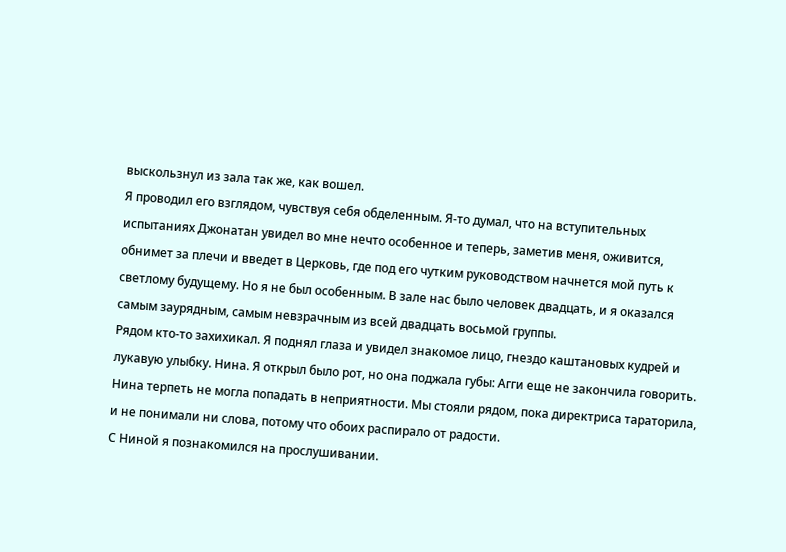выскользнул из зала так же, как вошел.
Я проводил его взглядом, чувствуя себя обделенным. Я-то думал, что на вступительных испытаниях Джонатан увидел во мне нечто особенное и теперь, заметив меня, оживится, обнимет за плечи и введет в Церковь, где под его чутким руководством начнется мой путь к светлому будущему. Но я не был особенным. В зале нас было человек двадцать, и я оказался самым заурядным, самым невзрачным из всей двадцать восьмой группы.
Рядом кто-то захихикал. Я поднял глаза и увидел знакомое лицо, гнездо каштановых кудрей и лукавую улыбку. Нина. Я открыл было рот, но она поджала губы: Агги еще не закончила говорить. Нина терпеть не могла попадать в неприятности. Мы стояли рядом, пока директриса тараторила, и не понимали ни слова, потому что обоих распирало от радости.
С Ниной я познакомился на прослушивании.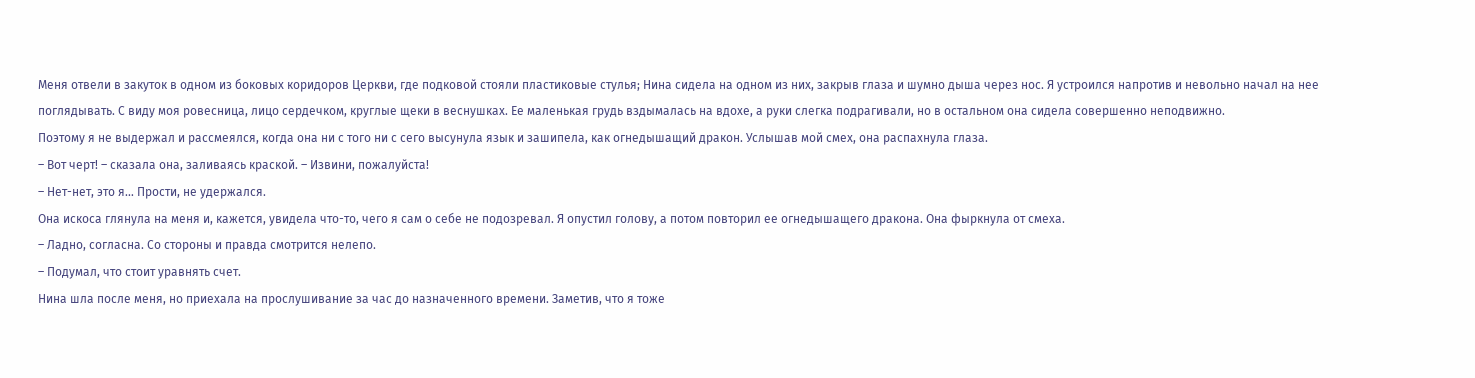Меня отвели в закуток в одном из боковых коридоров Церкви, где подковой стояли пластиковые стулья; Нина сидела на одном из них, закрыв глаза и шумно дыша через нос. Я устроился напротив и невольно начал на нее поглядывать. С виду моя ровесница, лицо сердечком, круглые щеки в веснушках. Ее маленькая грудь вздымалась на вдохе, а руки слегка подрагивали, но в остальном она сидела совершенно неподвижно.
Поэтому я не выдержал и рассмеялся, когда она ни с того ни с сего высунула язык и зашипела, как огнедышащий дракон. Услышав мой смех, она распахнула глаза.
– Вот черт! – сказала она, заливаясь краской. – Извини, пожалуйста!
– Нет-нет, это я… Прости, не удержался.
Она искоса глянула на меня и, кажется, увидела что-то, чего я сам о себе не подозревал. Я опустил голову, а потом повторил ее огнедышащего дракона. Она фыркнула от смеха.
– Ладно, согласна. Со стороны и правда смотрится нелепо.
– Подумал, что стоит уравнять счет.
Нина шла после меня, но приехала на прослушивание за час до назначенного времени. Заметив, что я тоже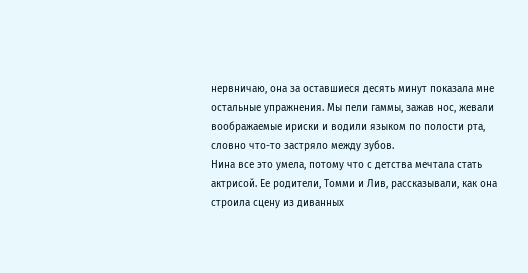нервничаю, она за оставшиеся десять минут показала мне остальные упражнения. Мы пели гаммы, зажав нос, жевали воображаемые ириски и водили языком по полости рта, словно что-то застряло между зубов.
Нина все это умела, потому что с детства мечтала стать актрисой. Ее родители, Томми и Лив, рассказывали, как она строила сцену из диванных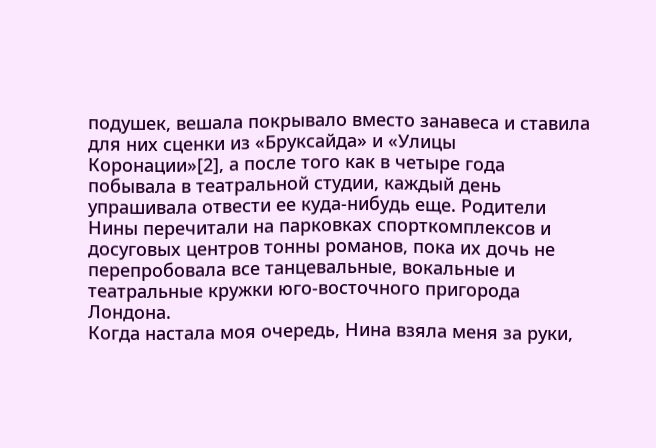подушек, вешала покрывало вместо занавеса и ставила для них сценки из «Бруксайда» и «Улицы Коронации»[2], а после того как в четыре года побывала в театральной студии, каждый день упрашивала отвести ее куда-нибудь еще. Родители Нины перечитали на парковках спорткомплексов и досуговых центров тонны романов, пока их дочь не перепробовала все танцевальные, вокальные и театральные кружки юго-восточного пригорода Лондона.
Когда настала моя очередь, Нина взяла меня за руки,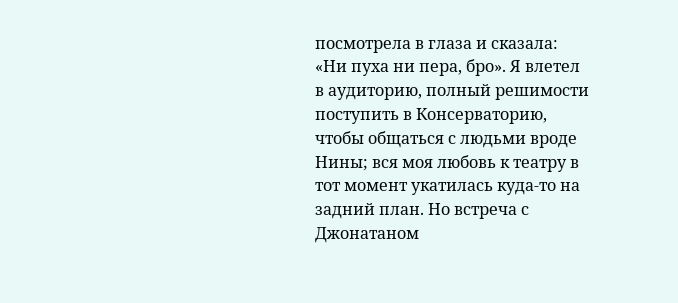посмотрела в глаза и сказала: «Ни пуха ни пера, бро». Я влетел в аудиторию, полный решимости поступить в Консерваторию, чтобы общаться с людьми вроде Нины; вся моя любовь к театру в тот момент укатилась куда-то на задний план. Но встреча с Джонатаном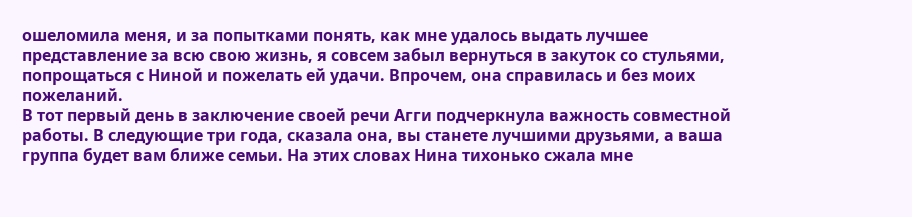ошеломила меня, и за попытками понять, как мне удалось выдать лучшее представление за всю свою жизнь, я совсем забыл вернуться в закуток со стульями, попрощаться с Ниной и пожелать ей удачи. Впрочем, она справилась и без моих пожеланий.
В тот первый день в заключение своей речи Агги подчеркнула важность совместной работы. В следующие три года, сказала она, вы станете лучшими друзьями, а ваша группа будет вам ближе семьи. На этих словах Нина тихонько сжала мне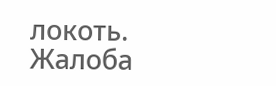локоть.
Жалоба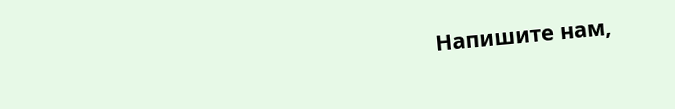Напишите нам,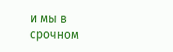и мы в срочном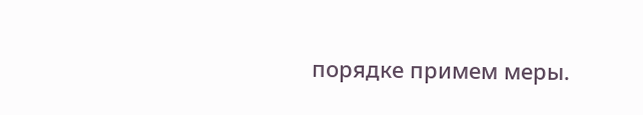порядке примем меры.